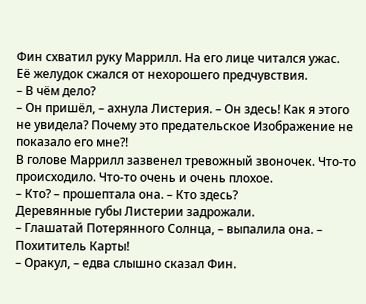Фин схватил руку Маррилл. На его лице читался ужас.
Её желудок сжался от нехорошего предчувствия.
– В чём дело?
– Он пришёл, – ахнула Листерия. – Он здесь! Как я этого не увидела? Почему это предательское Изображение не показало его мне?!
В голове Маррилл зазвенел тревожный звоночек. Что-то происходило. Что-то очень и очень плохое.
– Кто? – прошептала она. – Кто здесь?
Деревянные губы Листерии задрожали.
– Глашатай Потерянного Солнца, – выпалила она. – Похититель Карты!
– Оракул, – едва слышно сказал Фин.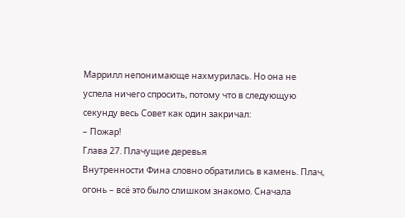Маррилл непонимающе нахмурилась. Но она не успела ничего спросить, потому что в следующую секунду весь Совет как один закричал:
– Пожар!
Глава 27. Плачущие деревья
Внутренности Фина словно обратились в камень. Плач, огонь – всё это было слишком знакомо. Сначала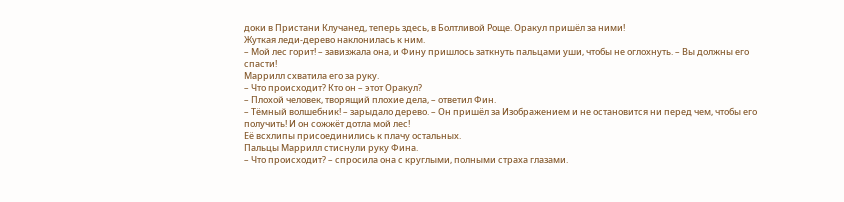доки в Пристани Клучанед, теперь здесь, в Болтливой Роще. Оракул пришёл за ними!
Жуткая леди-дерево наклонилась к ним.
– Мой лес горит! – завизжала она, и Фину пришлось заткнуть пальцами уши, чтобы не оглохнуть. – Вы должны его спасти!
Маррилл схватила его за руку.
– Что происходит? Кто он – этот Оракул?
– Плохой человек, творящий плохие дела, – ответил Фин.
– Тёмный волшебник! – зарыдало дерево. – Он пришёл за Изображением и не остановится ни перед чем, чтобы его получить! И он сожжёт дотла мой лес!
Её всхлипы присоединились к плачу остальных.
Пальцы Маррилл стиснули руку Фина.
– Что происходит? – спросила она с круглыми, полными страха глазами.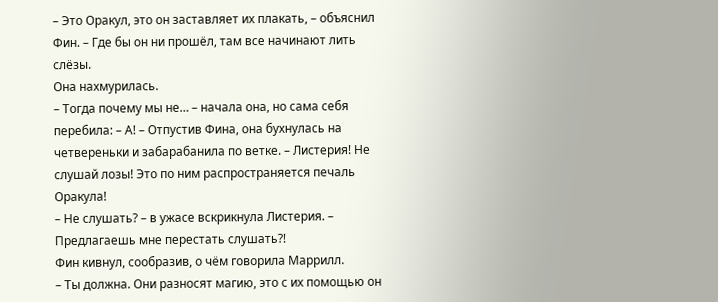– Это Оракул, это он заставляет их плакать, – объяснил Фин. – Где бы он ни прошёл, там все начинают лить слёзы.
Она нахмурилась.
– Тогда почему мы не… – начала она, но сама себя перебила: – А! – Отпустив Фина, она бухнулась на четвереньки и забарабанила по ветке. – Листерия! Не слушай лозы! Это по ним распространяется печаль Оракула!
– Не слушать? – в ужасе вскрикнула Листерия. – Предлагаешь мне перестать слушать?!
Фин кивнул, сообразив, о чём говорила Маррилл.
– Ты должна. Они разносят магию, это с их помощью он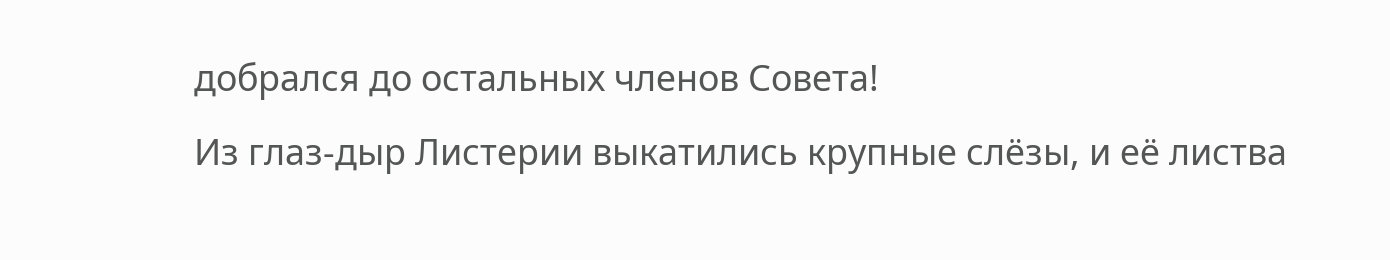добрался до остальных членов Совета!
Из глаз-дыр Листерии выкатились крупные слёзы, и её листва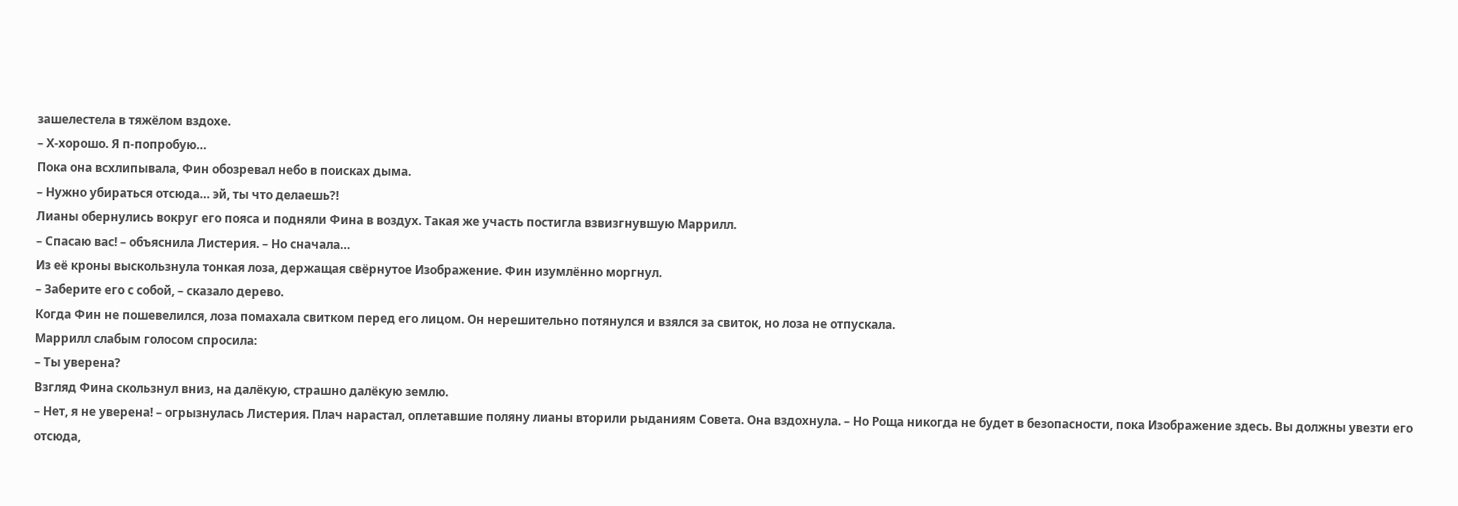зашелестела в тяжёлом вздохе.
– Х-хорошо. Я п-попробую…
Пока она всхлипывала, Фин обозревал небо в поисках дыма.
– Нужно убираться отсюда… эй, ты что делаешь?!
Лианы обернулись вокруг его пояса и подняли Фина в воздух. Такая же участь постигла взвизгнувшую Маррилл.
– Спасаю вас! – объяснила Листерия. – Но сначала…
Из её кроны выскользнула тонкая лоза, держащая свёрнутое Изображение. Фин изумлённо моргнул.
– Заберите его с собой, – сказало дерево.
Когда Фин не пошевелился, лоза помахала свитком перед его лицом. Он нерешительно потянулся и взялся за свиток, но лоза не отпускала.
Маррилл слабым голосом спросила:
– Ты уверена?
Взгляд Фина скользнул вниз, на далёкую, страшно далёкую землю.
– Нет, я не уверена! – огрызнулась Листерия. Плач нарастал, оплетавшие поляну лианы вторили рыданиям Совета. Она вздохнула. – Но Роща никогда не будет в безопасности, пока Изображение здесь. Вы должны увезти его отсюда,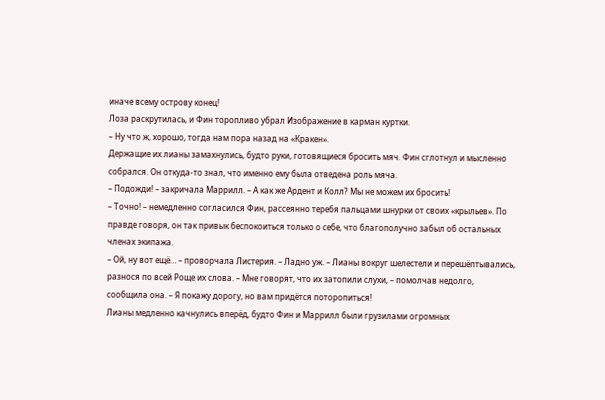иначе всему острову конец!
Лоза раскрутилась, и Фин торопливо убрал Изображение в карман куртки.
– Ну что ж, хорошо, тогда нам пора назад на «Кракен».
Держащие их лианы замахнулись, будто руки, готовящиеся бросить мяч. Фин сглотнул и мысленно собрался. Он откуда-то знал, что именно ему была отведена роль мяча.
– Подожди! – закричала Маррилл. – А как же Ардент и Колл? Мы не можем их бросить!
– Точно! – немедленно согласился Фин, рассеянно теребя пальцами шнурки от своих «крыльев». По правде говоря, он так привык беспокоиться только о себе, что благополучно забыл об остальных членах экипажа.
– Ой, ну вот ещё… – проворчала Листерия. – Ладно уж. – Лианы вокруг шелестели и перешёптывались, разнося по всей Роще их слова. – Мне говорят, что их затопили слухи, – помолчав недолго, сообщила она. – Я покажу дорогу, но вам придётся поторопиться!
Лианы медленно качнулись вперёд, будто Фин и Маррилл были грузилами огромных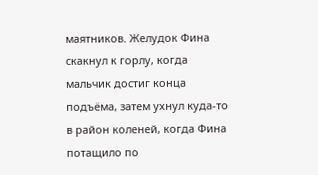маятников. Желудок Фина скакнул к горлу, когда мальчик достиг конца подъёма, затем ухнул куда-то в район коленей, когда Фина потащило по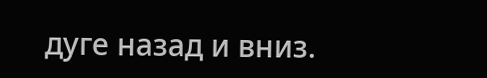дуге назад и вниз.